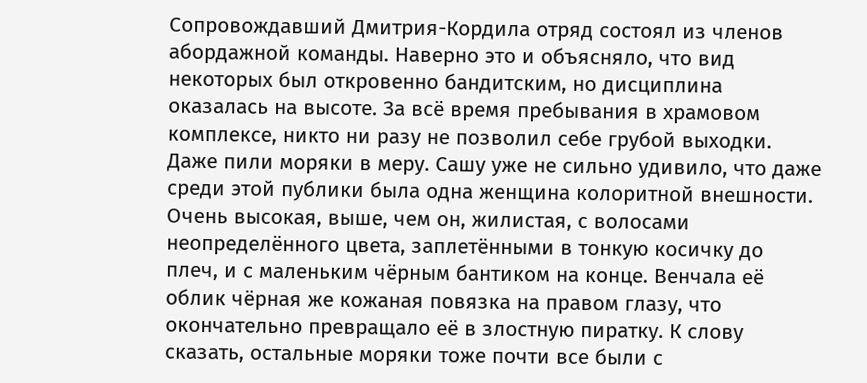Сопровождавший Дмитрия-Кордила отряд состоял из членов абордажной команды. Наверно это и объясняло, что вид некоторых был откровенно бандитским, но дисциплина оказалась на высоте. За всё время пребывания в храмовом комплексе, никто ни разу не позволил себе грубой выходки. Даже пили моряки в меру. Сашу уже не сильно удивило, что даже среди этой публики была одна женщина колоритной внешности. Очень высокая, выше, чем он, жилистая, с волосами неопределённого цвета, заплетёнными в тонкую косичку до плеч, и с маленьким чёрным бантиком на конце. Венчала её облик чёрная же кожаная повязка на правом глазу, что окончательно превращало её в злостную пиратку. К слову сказать, остальные моряки тоже почти все были с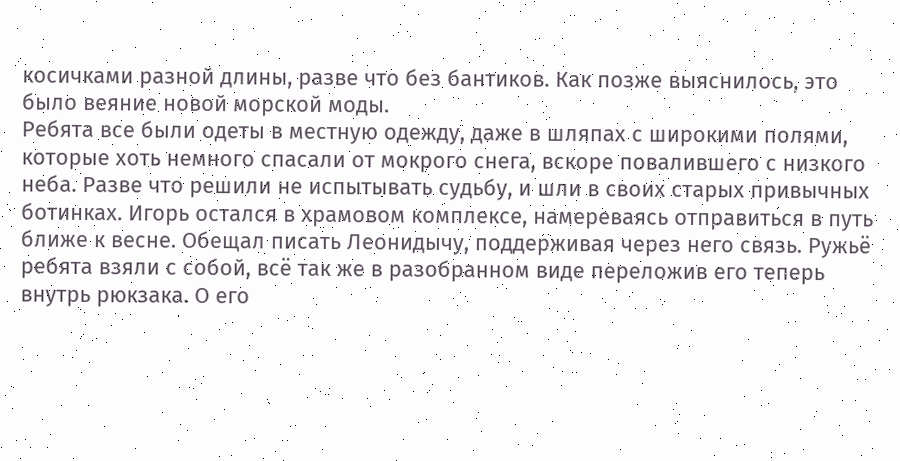косичками разной длины, разве что без бантиков. Как позже выяснилось, это было веяние новой морской моды.
Ребята все были одеты в местную одежду, даже в шляпах с широкими полями, которые хоть немного спасали от мокрого снега, вскоре повалившего с низкого неба. Разве что решили не испытывать судьбу, и шли в своих старых привычных ботинках. Игорь остался в храмовом комплексе, намереваясь отправиться в путь ближе к весне. Обещал писать Леонидычу, поддерживая через него связь. Ружьё ребята взяли с собой, всё так же в разобранном виде переложив его теперь внутрь рюкзака. О его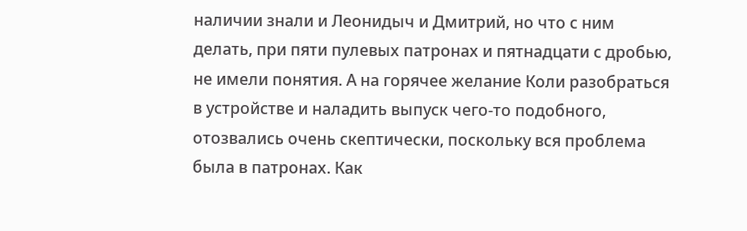наличии знали и Леонидыч и Дмитрий, но что с ним делать, при пяти пулевых патронах и пятнадцати с дробью, не имели понятия. А на горячее желание Коли разобраться в устройстве и наладить выпуск чего-то подобного, отозвались очень скептически, поскольку вся проблема была в патронах. Как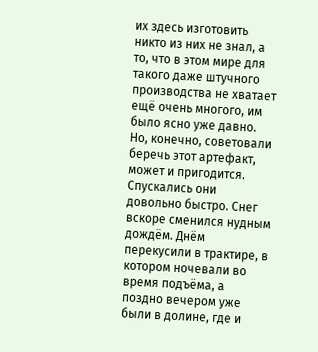их здесь изготовить никто из них не знал, а то, что в этом мире для такого даже штучного производства не хватает ещё очень многого, им было ясно уже давно. Но, конечно, советовали беречь этот артефакт, может и пригодится.
Спускались они довольно быстро. Снег вскоре сменился нудным дождём. Днём перекусили в трактире, в котором ночевали во время подъёма, а поздно вечером уже были в долине, где и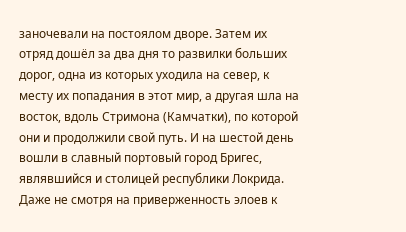заночевали на постоялом дворе. Затем их отряд дошёл за два дня то развилки больших дорог, одна из которых уходила на север, к месту их попадания в этот мир, а другая шла на восток, вдоль Стримона (Камчатки), по которой они и продолжили свой путь. И на шестой день вошли в славный портовый город Бригес, являвшийся и столицей республики Локрида.
Даже не смотря на приверженность элоев к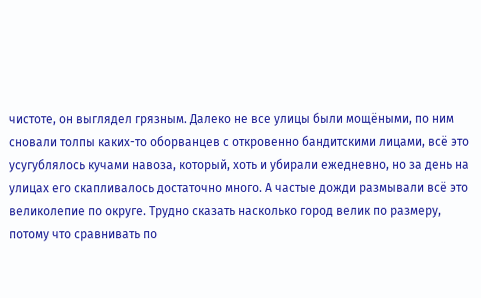чистоте, он выглядел грязным. Далеко не все улицы были мощёными, по ним сновали толпы каких-то оборванцев с откровенно бандитскими лицами, всё это усугублялось кучами навоза, который, хоть и убирали ежедневно, но за день на улицах его скапливалось достаточно много. А частые дожди размывали всё это великолепие по округе. Трудно сказать насколько город велик по размеру, потому что сравнивать по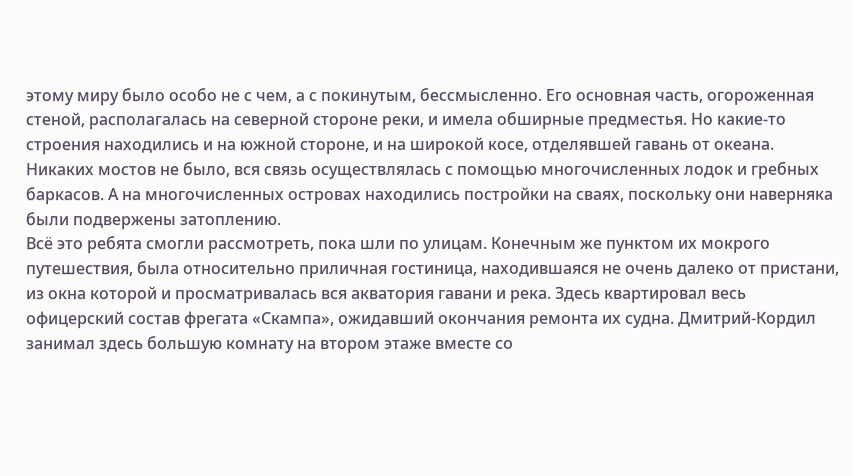этому миру было особо не с чем, а с покинутым, бессмысленно. Его основная часть, огороженная стеной, располагалась на северной стороне реки, и имела обширные предместья. Но какие-то строения находились и на южной стороне, и на широкой косе, отделявшей гавань от океана. Никаких мостов не было, вся связь осуществлялась с помощью многочисленных лодок и гребных баркасов. А на многочисленных островах находились постройки на сваях, поскольку они наверняка были подвержены затоплению.
Всё это ребята смогли рассмотреть, пока шли по улицам. Конечным же пунктом их мокрого путешествия, была относительно приличная гостиница, находившаяся не очень далеко от пристани, из окна которой и просматривалась вся акватория гавани и река. Здесь квартировал весь офицерский состав фрегата «Скампа», ожидавший окончания ремонта их судна. Дмитрий-Кордил занимал здесь большую комнату на втором этаже вместе со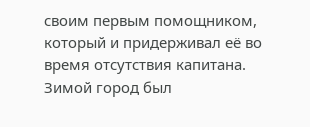своим первым помощником, который и придерживал её во время отсутствия капитана. Зимой город был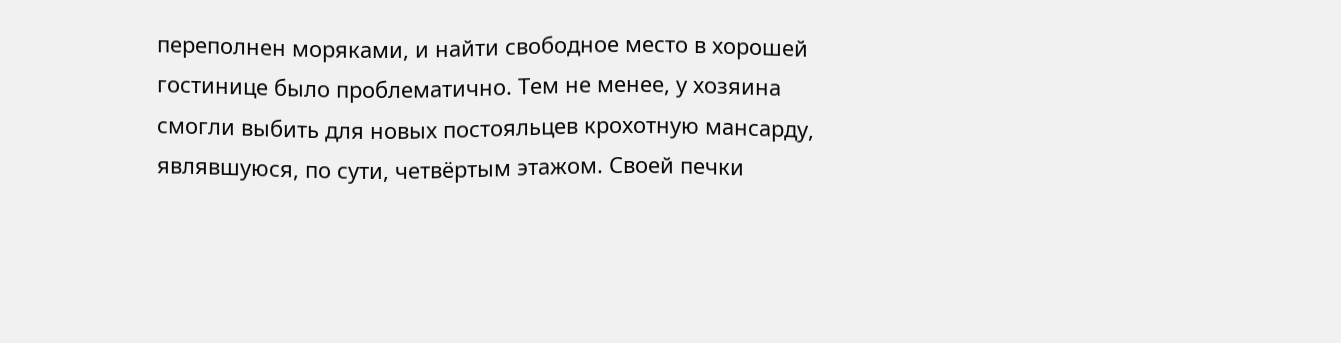переполнен моряками, и найти свободное место в хорошей гостинице было проблематично. Тем не менее, у хозяина смогли выбить для новых постояльцев крохотную мансарду, являвшуюся, по сути, четвёртым этажом. Своей печки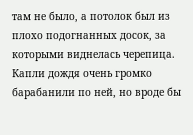там не было, а потолок был из плохо подогнанных досок, за которыми виднелась черепица. Капли дождя очень громко барабанили по ней, но вроде бы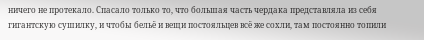ничего не протекало. Спасало только то, что большая часть чердака представляла из себя гигантскую сушилку, и чтобы бельё и вещи постояльцев всё же сохли, там постоянно топили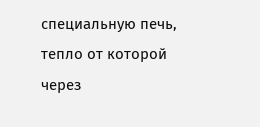специальную печь, тепло от которой через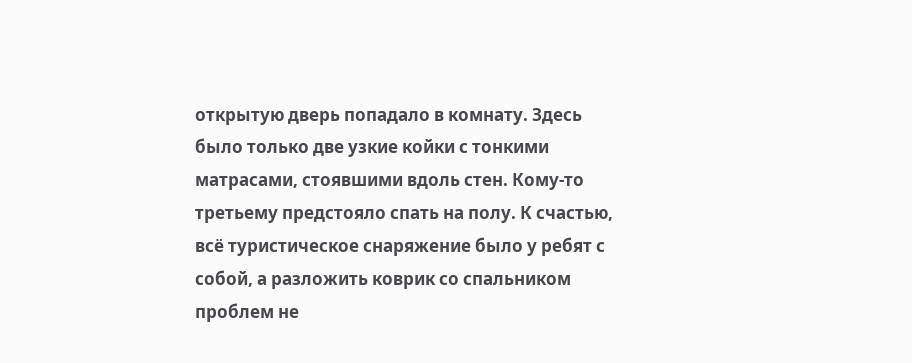открытую дверь попадало в комнату. Здесь было только две узкие койки с тонкими матрасами, стоявшими вдоль стен. Кому-то третьему предстояло спать на полу. К счастью, всё туристическое снаряжение было у ребят с собой, а разложить коврик со спальником проблем не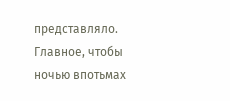представляло. Главное, чтобы ночью впотьмах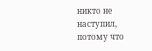никто не наступил, потому что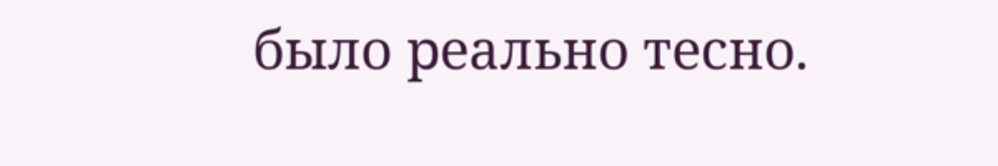было реально тесно.